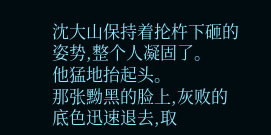沈大山保持着抡杵下砸的姿势,整个人凝固了。
他猛地抬起头。
那张黝黑的脸上,灰败的底色迅速退去,取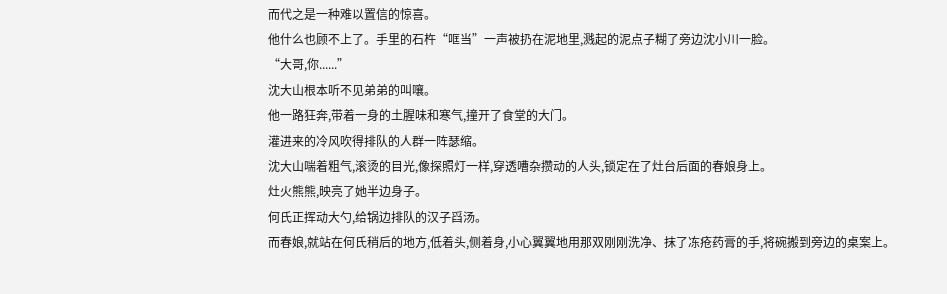而代之是一种难以置信的惊喜。
他什么也顾不上了。手里的石杵“哐当”一声被扔在泥地里,溅起的泥点子糊了旁边沈小川一脸。
“大哥,你......”
沈大山根本听不见弟弟的叫嚷。
他一路狂奔,带着一身的土腥味和寒气,撞开了食堂的大门。
灌进来的冷风吹得排队的人群一阵瑟缩。
沈大山喘着粗气,滚烫的目光,像探照灯一样,穿透嘈杂攒动的人头,锁定在了灶台后面的春娘身上。
灶火熊熊,映亮了她半边身子。
何氏正挥动大勺,给锅边排队的汉子舀汤。
而春娘,就站在何氏稍后的地方,低着头,侧着身,小心翼翼地用那双刚刚洗净、抹了冻疮药膏的手,将碗搬到旁边的桌案上。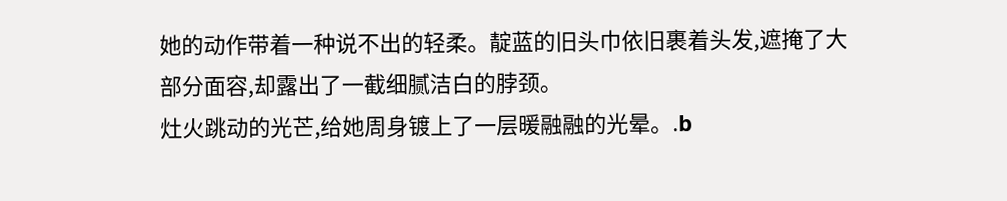她的动作带着一种说不出的轻柔。靛蓝的旧头巾依旧裹着头发,遮掩了大部分面容,却露出了一截细腻洁白的脖颈。
灶火跳动的光芒,给她周身镀上了一层暖融融的光晕。.b